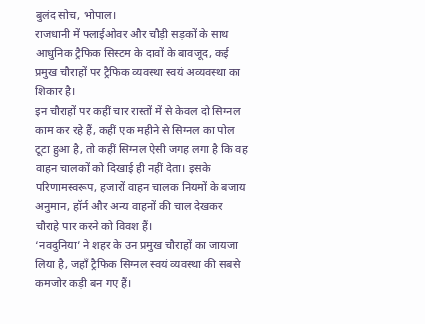बुलंद सोच, भोपाल।
राजधानी में फ्लाईओवर और चौड़ी सड़कों के साथ आधुनिक ट्रैफिक सिस्टम के दावों के बावजूद, कई प्रमुख चौराहों पर ट्रैफिक व्यवस्था स्वयं अव्यवस्था का शिकार है।
इन चौराहों पर कहीं चार रास्तों में से केवल दो सिग्नल काम कर रहे हैं, कहीं एक महीने से सिग्नल का पोल टूटा हुआ है, तो कहीं सिग्नल ऐसी जगह लगा है कि वह वाहन चालकों को दिखाई ही नहीं देता। इसके परिणामस्वरूप, हजारों वाहन चालक नियमों के बजाय अनुमान, हॉर्न और अन्य वाहनों की चाल देखकर चौराहे पार करने को विवश हैं।
‘नवदुनिया’ ने शहर के उन प्रमुख चौराहों का जायजा लिया है, जहाँ ट्रैफिक सिग्नल स्वयं व्यवस्था की सबसे कमजोर कड़ी बन गए हैं।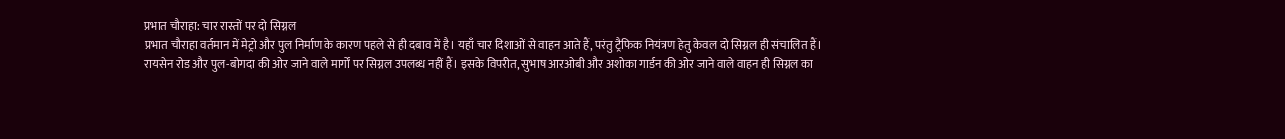प्रभात चौराहा: चार रास्तों पर दो सिग्नल
प्रभात चौराहा वर्तमान में मेट्रो और पुल निर्माण के कारण पहले से ही दबाव में है। यहाँ चार दिशाओं से वाहन आते हैं, परंतु ट्रैफिक नियंत्रण हेतु केवल दो सिग्नल ही संचालित हैं।
रायसेन रोड और पुल-बोगदा की ओर जाने वाले मार्गों पर सिग्नल उपलब्ध नहीं हैं। इसके विपरीत, सुभाष आरओबी और अशोका गार्डन की ओर जाने वाले वाहन ही सिग्नल का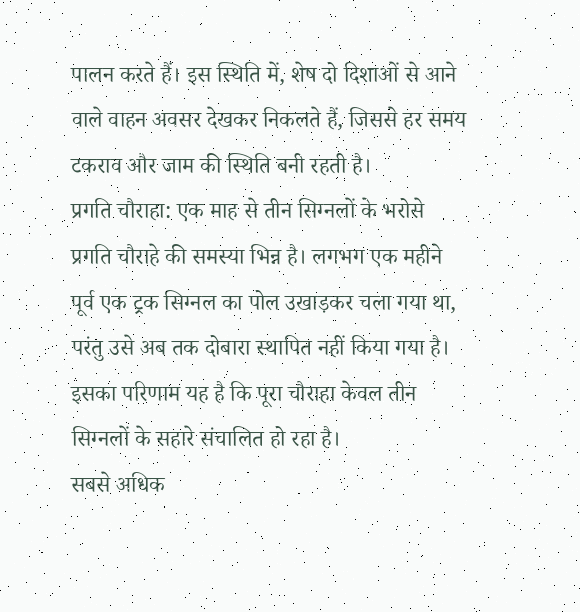पालन करते हैं। इस स्थिति में, शेष दो दिशाओं से आने वाले वाहन अवसर देखकर निकलते हैं, जिससे हर समय टकराव और जाम की स्थिति बनी रहती है।
प्रगति चौराहा: एक माह से तीन सिग्नलों के भरोसे
प्रगति चौराहे की समस्या भिन्न है। लगभग एक महीने पूर्व एक ट्रक सिग्नल का पोल उखाड़कर चला गया था, परंतु उसे अब तक दोबारा स्थापित नहीं किया गया है। इसका परिणाम यह है कि पूरा चौराहा केवल तीन सिग्नलों के सहारे संचालित हो रहा है।
सबसे अधिक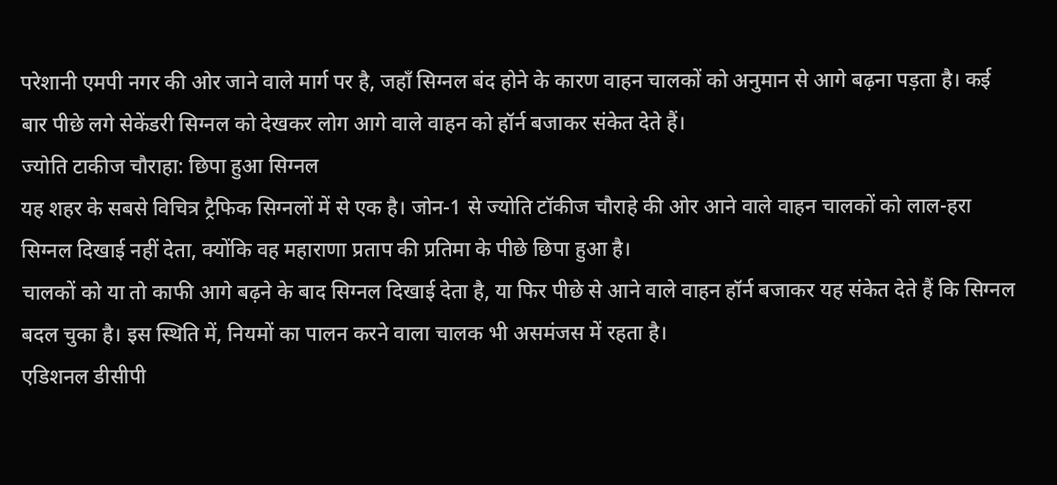परेशानी एमपी नगर की ओर जाने वाले मार्ग पर है, जहाँ सिग्नल बंद होने के कारण वाहन चालकों को अनुमान से आगे बढ़ना पड़ता है। कई बार पीछे लगे सेकेंडरी सिग्नल को देखकर लोग आगे वाले वाहन को हॉर्न बजाकर संकेत देते हैं।
ज्योति टाकीज चौराहा: छिपा हुआ सिग्नल
यह शहर के सबसे विचित्र ट्रैफिक सिग्नलों में से एक है। जोन-1 से ज्योति टॉकीज चौराहे की ओर आने वाले वाहन चालकों को लाल-हरा सिग्नल दिखाई नहीं देता, क्योंकि वह महाराणा प्रताप की प्रतिमा के पीछे छिपा हुआ है।
चालकों को या तो काफी आगे बढ़ने के बाद सिग्नल दिखाई देता है, या फिर पीछे से आने वाले वाहन हॉर्न बजाकर यह संकेत देते हैं कि सिग्नल बदल चुका है। इस स्थिति में, नियमों का पालन करने वाला चालक भी असमंजस में रहता है।
एडिशनल डीसीपी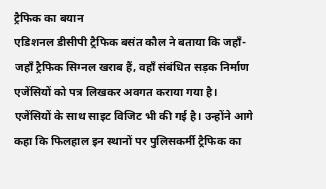ट्रैफिक का बयान
एडिशनल डीसीपी ट्रैफिक बसंत कौल ने बताया कि जहाँ-जहाँ ट्रैफिक सिग्नल खराब हैं, वहाँ संबंधित सड़क निर्माण एजेंसियों को पत्र लिखकर अवगत कराया गया है। एजेंसियों के साथ साइट विजिट भी की गई है। उन्होंने आगे कहा कि फिलहाल इन स्थानों पर पुलिसकर्मी ट्रैफिक का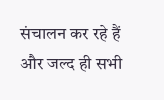संचालन कर रहे हैं और जल्द ही सभी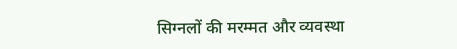सिग्नलों की मरम्मत और व्यवस्था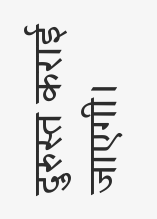दुरुस्त कराई जाएगी।